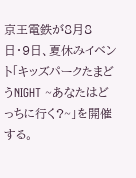京王電鉄が8月8日・9日、夏休みイベント「キッズパークたまどうNIGHT ~あなたはどっちに行く?~」を開催する。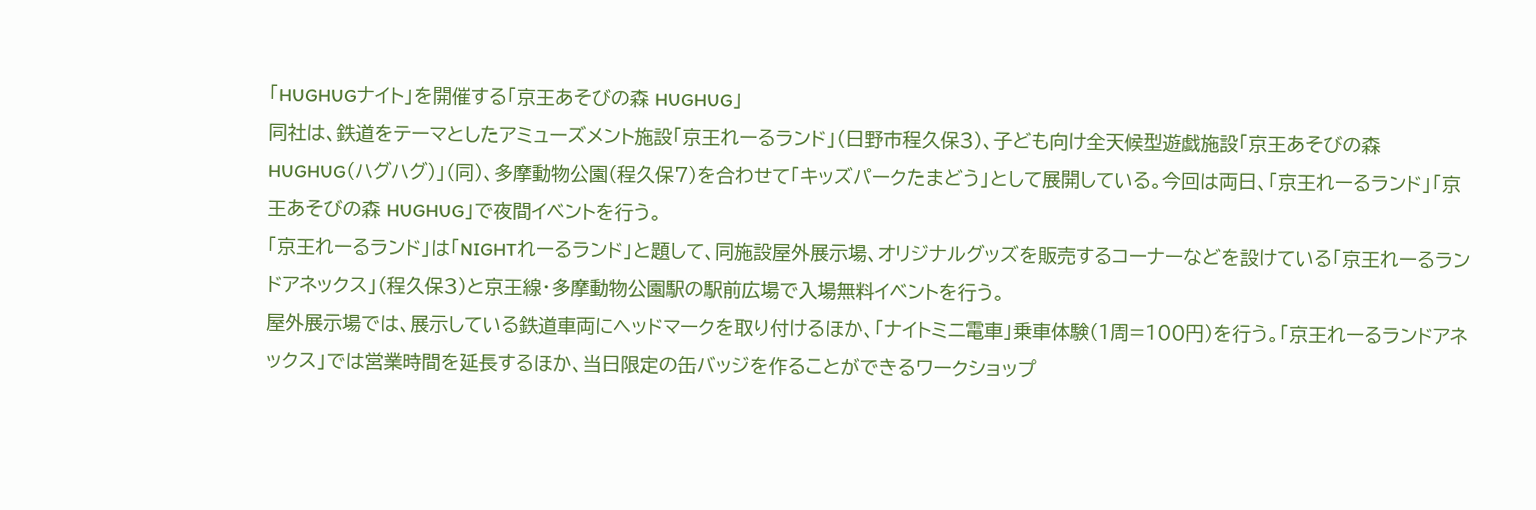「HUGHUGナイト」を開催する「京王あそびの森 HUGHUG」
同社は、鉄道をテーマとしたアミューズメント施設「京王れーるランド」(日野市程久保3)、子ども向け全天候型遊戯施設「京王あそびの森 HUGHUG(ハグハグ)」(同)、多摩動物公園(程久保7)を合わせて「キッズパークたまどう」として展開している。今回は両日、「京王れーるランド」「京王あそびの森 HUGHUG」で夜間イベントを行う。
「京王れーるランド」は「NIGHTれーるランド」と題して、同施設屋外展示場、オリジナルグッズを販売するコーナーなどを設けている「京王れーるランドアネックス」(程久保3)と京王線・多摩動物公園駅の駅前広場で入場無料イベントを行う。
屋外展示場では、展示している鉄道車両にヘッドマークを取り付けるほか、「ナイトミニ電車」乗車体験(1周=100円)を行う。「京王れーるランドアネックス」では営業時間を延長するほか、当日限定の缶バッジを作ることができるワークショップ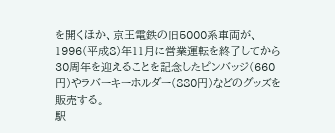を開くほか、京王電鉄の旧5000系車両が、1996(平成8)年11月に営業運転を終了してから30周年を迎えることを記念したピンバッジ(660円)やラバーキーホルダー(880円)などのグッズを販売する。
駅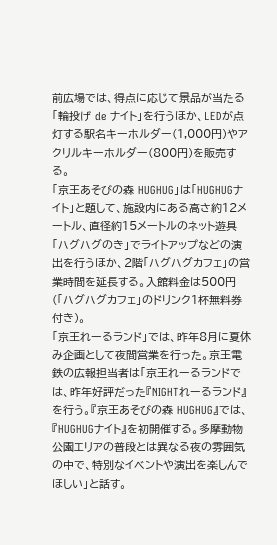前広場では、得点に応じて景品が当たる「輪投げ de ナイト」を行うほか、LEDが点灯する駅名キーホルダー(1,000円)やアクリルキーホルダー(800円)を販売する。
「京王あそびの森 HUGHUG」は「HUGHUGナイト」と題して、施設内にある高さ約12メートル、直径約15メートルのネット遊具「ハグハグのき」でライトアップなどの演出を行うほか、2階「ハグハグカフェ」の営業時間を延長する。入館料金は500円(「ハグハグカフェ」のドリンク1杯無料券付き)。
「京王れーるランド」では、昨年8月に夏休み企画として夜間営業を行った。京王電鉄の広報担当者は「京王れーるランドでは、昨年好評だった『NIGHTれーるランド』を行う。『京王あそびの森 HUGHUG』では、『HUGHUGナイト』を初開催する。多摩動物公園エリアの普段とは異なる夜の雰囲気の中で、特別なイベントや演出を楽しんでほしい」と話す。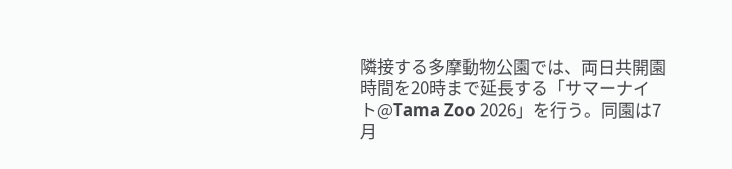隣接する多摩動物公園では、両日共開園時間を20時まで延長する「サマーナイト@Tama Zoo 2026」を行う。同園は7月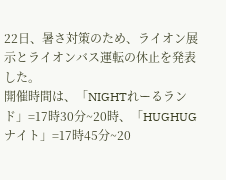22日、暑さ対策のため、ライオン展示とライオンバス運転の休止を発表した。
開催時間は、「NIGHTれーるランド」=17時30分~20時、「HUGHUGナイト」=17時45分~20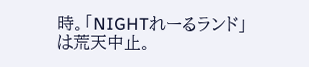時。「NIGHTれーるランド」は荒天中止。